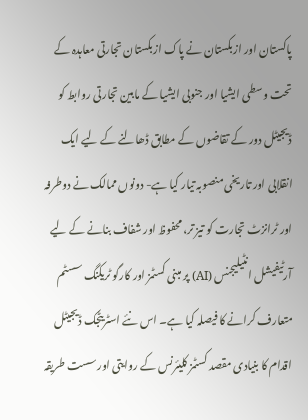پاکستان اور ازبکستان نے پاک ازبکستان تجارتی معاہدہ کے تحت وسطی ایشیا اور جنوبی ایشیا کے مابین تجارتی روابط کو ڈیجیٹل دور کے تقاضوں کے مطابق ڈھالنے کے لیے ایک انقلابی اور تاریخی منصوبہ تیار کیا ہے- دونوں ممالک نے دوطرفہ اور ٹرانزٹ تجارت کو تیز تر، محفوظ اور شفاف بنانے کے لیے آرٹیفیشل انٹیلیجنس (AI) پر مبنی کسٹمز اور کارگو ٹریکنگ سسٹم متعارف کرانے کا فیصلہ کیا ہے۔ اس نئے اسٹریٹجک ڈیجیٹل اقدام کا بنیادی مقصد کسٹمز کلیئرنس کے روایتی اور سست طریقہ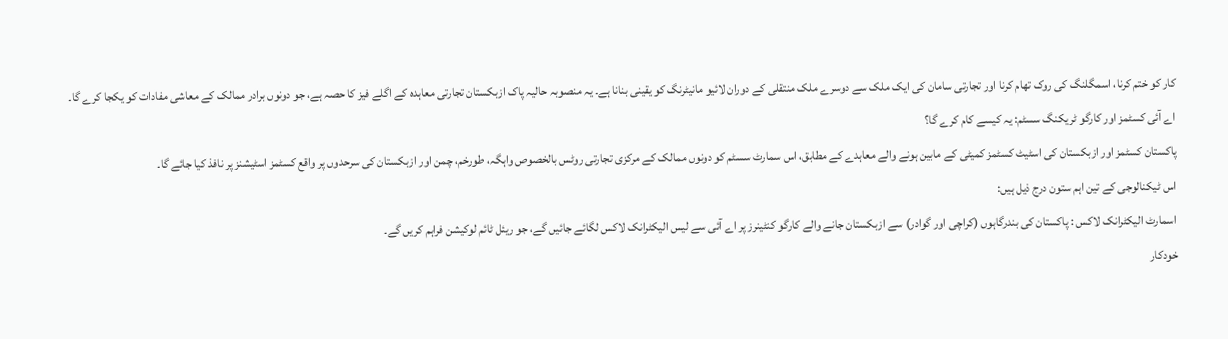کار کو ختم کرنا، اسمگلنگ کی روک تھام کرنا اور تجارتی سامان کی ایک ملک سے دوسرے ملک منتقلی کے دوران لائیو مانیٹرنگ کو یقینی بنانا ہے۔ یہ منصوبہ حالیہ پاک ازبکستان تجارتی معاہدہ کے اگلے فیز کا حصہ ہے، جو دونوں برادر ممالک کے معاشی مفادات کو یکجا کرے گا۔
اے آئی کسٹمز اور کارگو ٹریکنگ سسٹم: یہ کیسے کام کرے گا؟
پاکستان کسٹمز اور ازبکستان کی اسٹیٹ کسٹمز کمیٹی کے مابین ہونے والے معاہدے کے مطابق، اس سمارٹ سسٹم کو دونوں ممالک کے مرکزی تجارتی روٹس بالخصوص واہگہ، طورخم، چمن اور ازبکستان کی سرحدوں پر واقع کسٹمز اسٹیشنز پر نافذ کیا جائے گا۔
اس ٹیکنالوجی کے تین اہم ستون درج ذیل ہیں:
اسمارٹ الیکٹرانک لاکس : پاکستان کی بندرگاہوں (کراچی اور گوادر) سے ازبکستان جانے والے کارگو کنٹینرز پر اے آئی سے لیس الیکٹرانک لاکس لگائے جائیں گے، جو ریئل ٹائم لوکیشن فراہم کریں گے۔
خودکار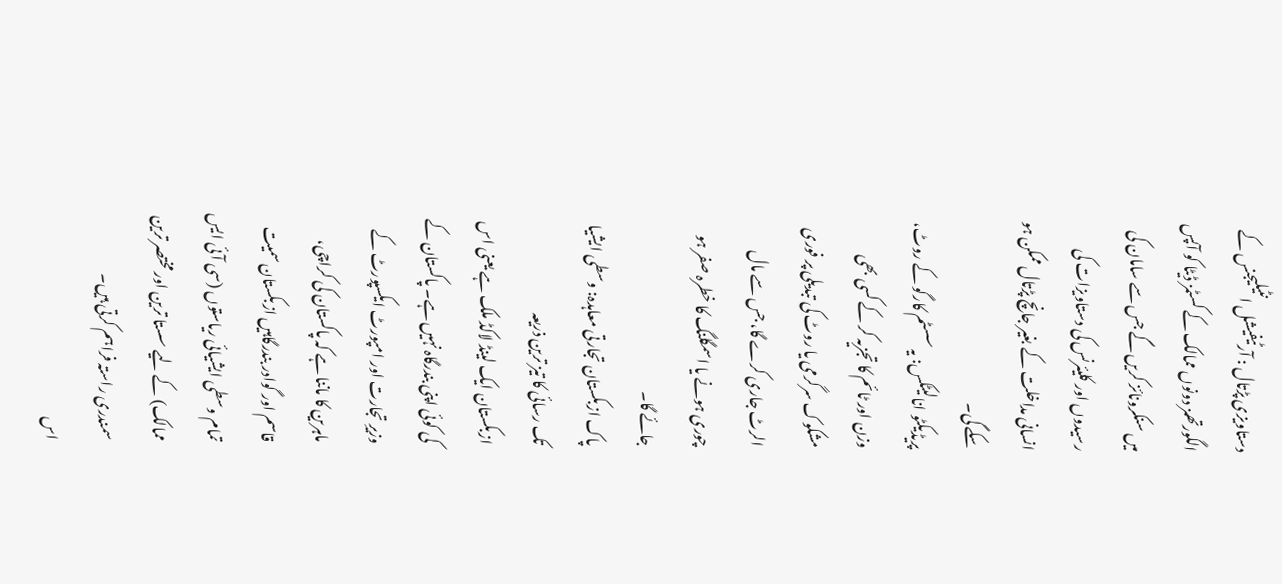دستاویزی پڑتال : آرٹیفیشل انٹیلیجنس کے الگورتھمز دونوں ممالک کے کسٹمز ڈیٹا کو آپس میں سنکرونائز کریں گے جس سے سامان کی رسیدوں اور کلیئرنس کی دستاویزات کی انسانی مداخلت کے بغیر جانچ پڑتال ممکن ہو سکے گی۔
پریڈیکٹو انالیٹکس: یہ سسٹم کارگو کے روٹ، وزن اور ٹائم کا تجزیہ کر کے کسی بھی مشکوک سرگرمی یا روٹ کی تبدیلی پر فوری الرٹ جاری کرے گا، جس سے مال چوری ہونے یا اسمگلنگ کا خطرہ صفر ہو جائے گا۔
پاک ازبکستان تجارتی معاہدہ: وسطی ایشیا تک رسائی کا تیز ترین ذریعہ
ازبکستان ایک لینڈ لاکڈ ملک ہے یعنی اس کی کوئی اپنی بندرگاہ نہیں ہے۔ پاکستان کے وزیرِ تجارت اور امپورٹ ایکسپورٹ کے ماہرین کا ماننا ہے کہ پاکستان کی کراچی، قاسم اور گوادر بندرگاہیں ازبکستان سمیت تمام وسطی ایشیائی ریاستوں (سی آئی ایس ممالک) کے لیے سستا ترین اور مختصر ترین سمندری راستہ فراہم کرتی ہیں۔
اس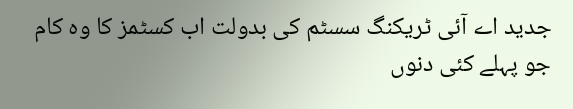جدید اے آئی ٹریکنگ سسٹم کی بدولت اب کسٹمز کا وہ کام جو پہلے کئی دنوں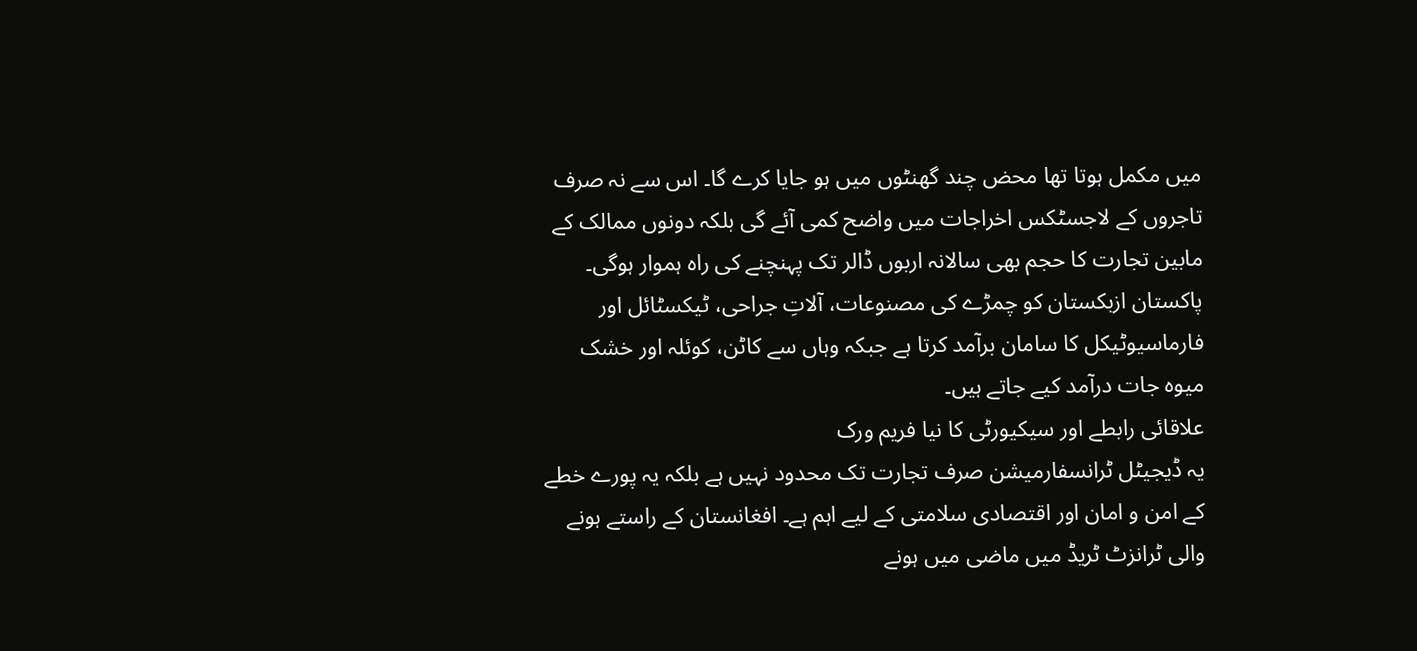میں مکمل ہوتا تھا محض چند گھنٹوں میں ہو جایا کرے گا۔ اس سے نہ صرف تاجروں کے لاجسٹکس اخراجات میں واضح کمی آئے گی بلکہ دونوں ممالک کے مابین تجارت کا حجم بھی سالانہ اربوں ڈالر تک پہنچنے کی راہ ہموار ہوگی۔ پاکستان ازبکستان کو چمڑے کی مصنوعات، آلاتِ جراحی، ٹیکسٹائل اور فارماسیوٹیکل کا سامان برآمد کرتا ہے جبکہ وہاں سے کاٹن، کوئلہ اور خشک میوہ جات درآمد کیے جاتے ہیں۔
علاقائی رابطے اور سیکیورٹی کا نیا فریم ورک
یہ ڈیجیٹل ٹرانسفارمیشن صرف تجارت تک محدود نہیں ہے بلکہ یہ پورے خطے کے امن و امان اور اقتصادی سلامتی کے لیے اہم ہے۔ افغانستان کے راستے ہونے والی ٹرانزٹ ٹریڈ میں ماضی میں ہونے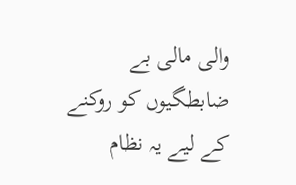والی مالی بے ضابطگیوں کو روکنے کے لیے یہ نظام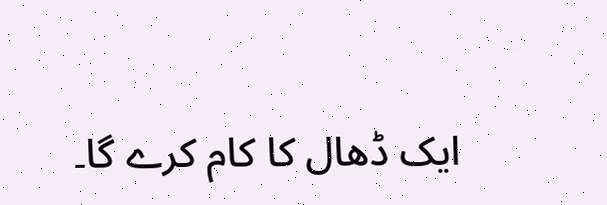ایک ڈھال کا کام کرے گا۔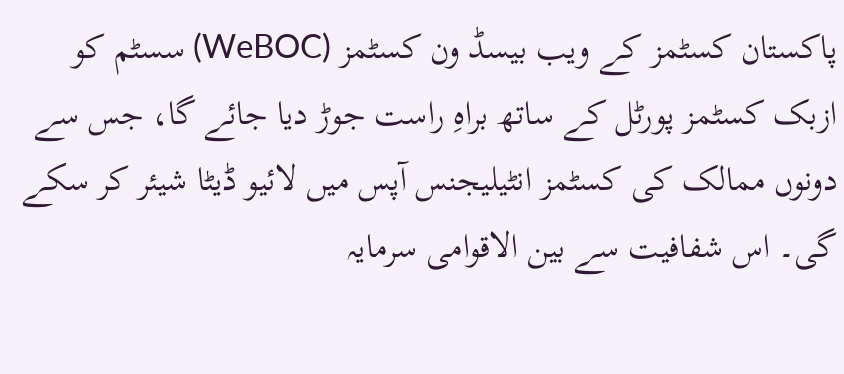پاکستان کسٹمز کے ویب بیسڈ ون کسٹمز (WeBOC) سسٹم کو ازبک کسٹمز پورٹل کے ساتھ براہِ راست جوڑ دیا جائے گا، جس سے دونوں ممالک کی کسٹمز انٹیلیجنس آپس میں لائیو ڈیٹا شیئر کر سکے گی۔ اس شفافیت سے بین الاقوامی سرمایہ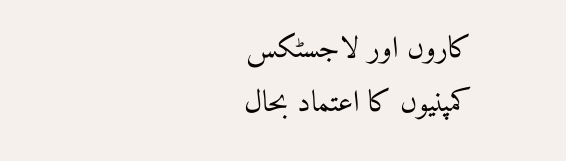کاروں اور لاجسٹکس کمپنیوں کا اعتماد بحال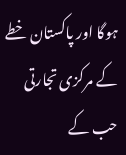ہوگا اور پاکستان خطے کے مرکزی تجارتی حب کے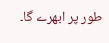طور پر ابھرے گا۔